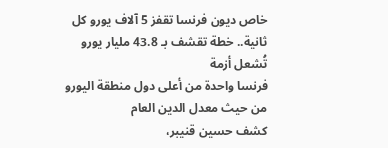خاص ديون فرنسا تقفز 5 آلاف يورو كل ثانية.. خطة تقشف بـ 43.8 مليار يورو تُشعل أزمة
فرنسا واحدة من أعلى دول منطقة اليورو من حيث معدل الدين العام
كشف حسين قنيبر،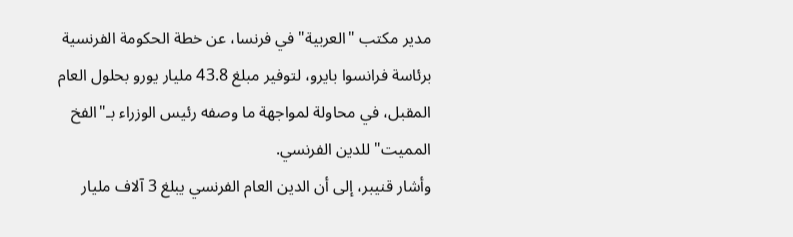مدير مكتب "العربية" في فرنسا، عن خطة الحكومة الفرنسية برئاسة فرانسوا بايرو، لتوفير مبلغ 43.8 مليار يورو بحلول العام المقبل، في محاولة لمواجهة ما وصفه رئيس الوزراء بـ"الفخ المميت" للدين الفرنسي.
وأشار قنيبر، إلى أن الدين العام الفرنسي يبلغ 3 آلاف مليار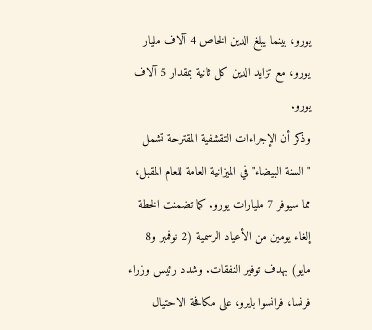يورو، بينما يبلغ الدين الخاص 4 آلاف مليار يورو، مع تزايد الدين كل ثانية بمقدار 5 آلاف يورو.
وذكر أن الإجراءات التقشفية المقترحة تشمل "السنة البيضاء" في الميزانية العامة للعام المقبل، مما سيوفر 7 مليارات يورو. كما تضمنت الخطة إلغاء يومين من الأعياد الرسمية (2 نوفمبر و8 مايو) بهدف توفير النفقات. وشدد رئيس وزراء فرنسا، فرانسوا بايرو، على مكافحة الاحتيال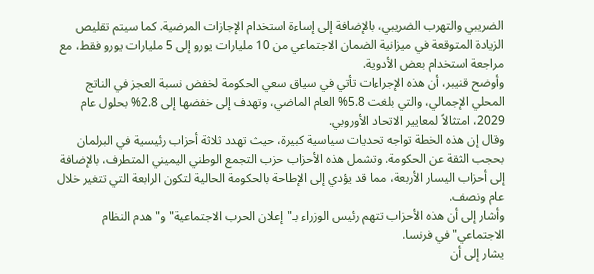الضريبي والتهرب الضريبي، بالإضافة إلى إساءة استخدام الإجازات المرضية. كما سيتم تقليص الزيادة المتوقعة في ميزانية الضمان الاجتماعي من 10 مليارات يورو إلى 5 مليارات يورو فقط، مع مراجعة استخدام بعض الأدوية.
وأوضح قنيبر، أن هذه الإجراءات تأتي في سياق سعي الحكومة لخفض نسبة العجز في الناتج المحلي الإجمالي، والتي بلغت 5.8% العام الماضي، وتهدف إلى خفضها إلى 2.8% بحلول عام 2029، امتثالاً لمعايير الاتحاد الأوروبي.
وقال إن هذه الخطة تواجه تحديات سياسية كبيرة، حيث تهدد ثلاثة أحزاب رئيسية في البرلمان بحجب الثقة عن الحكومة. وتشمل هذه الأحزاب حزب التجمع الوطني اليميني المتطرف، بالإضافة إلى أحزاب اليسار الأربعة، مما قد يؤدي إلى الإطاحة بالحكومة الحالية لتكون الرابعة التي تتغير خلال عام ونصف.
وأشار إلى أن هذه الأحزاب تتهم رئيس الوزراء بـ"إعلان الحرب الاجتماعية" و"هدم النظام الاجتماعي" في فرنسا.
يشار إلى أن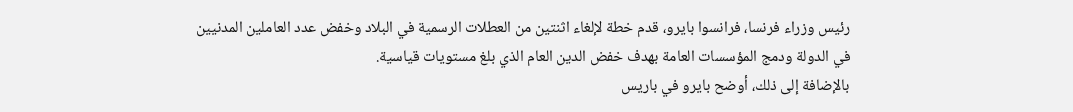رئيس وزراء فرنسا، فرانسوا بايرو، قدم خطة لإلغاء اثنتين من العطلات الرسمية في البلاد وخفض عدد العاملين المدنيين في الدولة ودمج المؤسسات العامة بهدف خفض الدين العام الذي بلغ مستويات قياسية.
بالإضافة إلى ذلك، أوضح بايرو في باريس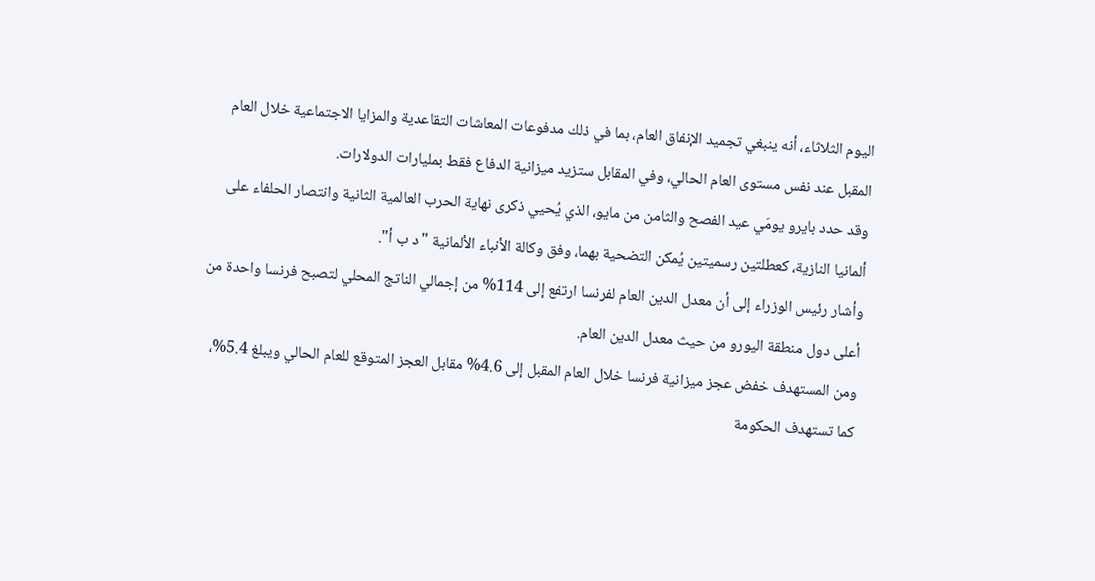اليوم الثلاثاء، أنه ينبغي تجميد الإنفاق العام، بما في ذلك مدفوعات المعاشات التقاعدية والمزايا الاجتماعية خلال العام المقبل عند نفس مستوى العام الحالي، وفي المقابل ستزيد ميزانية الدفاع فقط بمليارات الدولارات.
وقد حدد بايرو يومَي عيد الفصح والثامن من مايو، الذي يُحيي ذكرى نهاية الحرب العالمية الثانية وانتصار الحلفاء على ألمانيا النازية، كعطلتين رسميتين يُمكن التضحية بهما، وفق وكالة الأنباء الألمانية "د ب أ".
وأشار رئيس الوزراء إلى أن معدل الدين العام لفرنسا ارتفع إلى 114% من إجمالي الناتج المحلي لتصبح فرنسا واحدة من أعلى دول منطقة اليورو من حيث معدل الدين العام.
ومن المستهدف خفض عجز ميزانية فرنسا خلال العام المقبل إلى 4.6% مقابل العجز المتوقع للعام الحالي ويبلغ 5.4%، كما تستهدف الحكومة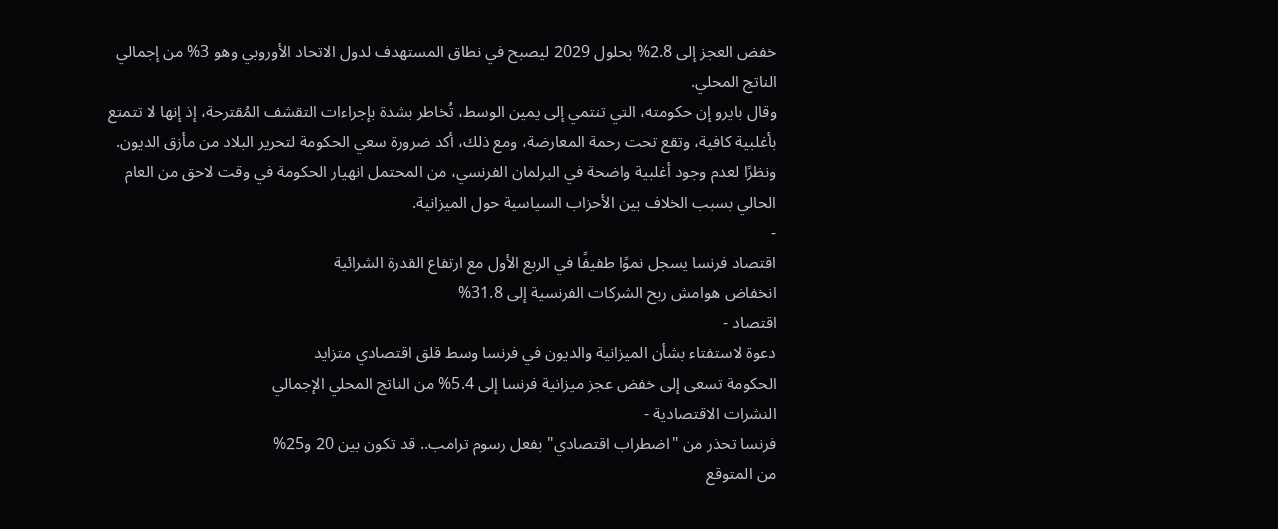خفض العجز إلى 2.8% بحلول 2029 ليصبح في نطاق المستهدف لدول الاتحاد الأوروبي وهو 3% من إجمالي الناتج المحلي.
وقال بايرو إن حكومته، التي تنتمي إلى يمين الوسط، تُخاطر بشدة بإجراءات التقشف المُقترحة، إذ إنها لا تتمتع بأغلبية كافية، وتقع تحت رحمة المعارضة، ومع ذلك، أكد ضرورة سعي الحكومة لتحرير البلاد من مأزق الديون.
ونظرًا لعدم وجود أغلبية واضحة في البرلمان الفرنسي، من المحتمل انهيار الحكومة في وقت لاحق من العام الحالي بسبب الخلاف بين الأحزاب السياسية حول الميزانية.
-
اقتصاد فرنسا يسجل نموًا طفيفًا في الربع الأول مع ارتفاع القدرة الشرائية
انخفاض هوامش ربح الشركات الفرنسية إلى 31.8%
اقتصاد -
دعوة لاستفتاء بشأن الميزانية والديون في فرنسا وسط قلق اقتصادي متزايد
الحكومة تسعى إلى خفض عجز ميزانية فرنسا إلى 5.4% من الناتج المحلي الإجمالي
النشرات الاقتصادية -
فرنسا تحذر من "اضطراب اقتصادي" بفعل رسوم ترامب.. قد تكون بين 20 و25%
من المتوقع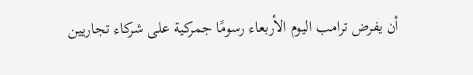أن يفرض ترامب اليوم الأربعاء رسومًا جمركية على شركاء تجاريين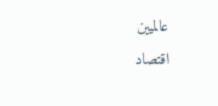عالميين
اقتصاد